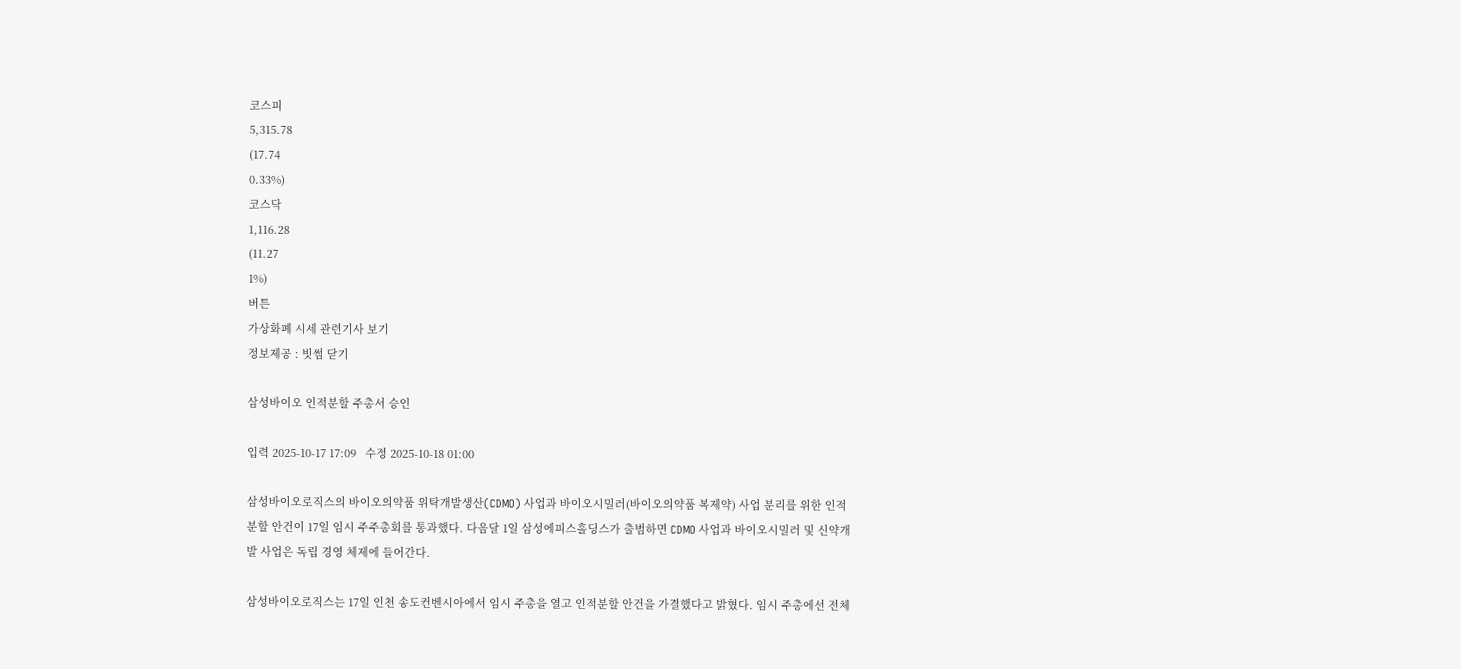코스피
5,315.78
(17.74
0.33%)
코스닥
1,116.28
(11.27
1%)
버튼
가상화폐 시세 관련기사 보기
정보제공 : 빗썸 닫기

삼성바이오 인적분할 주총서 승인

입력 2025-10-17 17:09   수정 2025-10-18 01:00

삼성바이오로직스의 바이오의약품 위탁개발생산(CDMO) 사업과 바이오시밀러(바이오의약품 복제약) 사업 분리를 위한 인적분할 안건이 17일 임시 주주총회를 통과했다. 다음달 1일 삼성에피스홀딩스가 출범하면 CDMO 사업과 바이오시밀러 및 신약개발 사업은 독립 경영 체제에 들어간다.

삼성바이오로직스는 17일 인천 송도컨벤시아에서 임시 주총을 열고 인적분할 안건을 가결했다고 밝혔다. 임시 주총에선 전체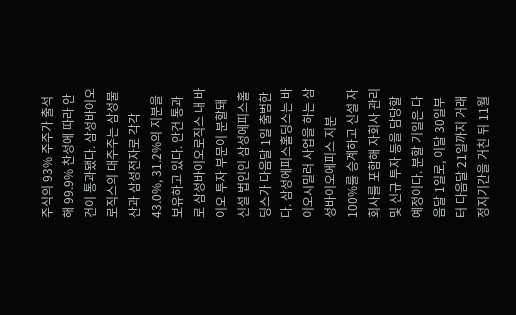주식의 93% 주주가 출석해 99.9% 찬성에 따라 안건이 통과됐다. 삼성바이오로직스의 대주주는 삼성물산과 삼성전자로 각각 43.0%, 31.2%의 지분을 보유하고 있다. 안건 통과로 삼성바이오로직스 내 바이오 투자 부문이 분할돼 신설 법인인 삼성에피스홀딩스가 다음달 1일 출범한다. 삼성에피스홀딩스는 바이오시밀러 사업을 하는 삼성바이오에피스 지분 100%를 승계하고 신설 자회사를 포함해 자회사 관리 및 신규 투자 등을 담당할 예정이다. 분할 기일은 다음달 1일로, 이달 30일부터 다음달 21일까지 거래정지기간을 거친 뒤 11월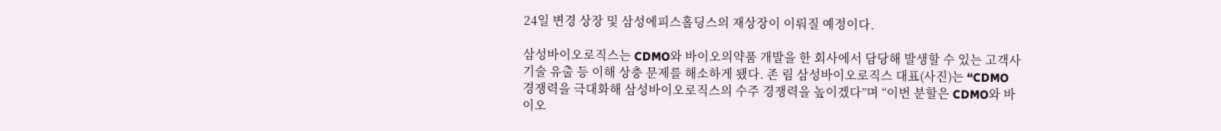24일 변경 상장 및 삼성에피스홀딩스의 재상장이 이뤄질 예정이다.

삼성바이오로직스는 CDMO와 바이오의약품 개발을 한 회사에서 담당해 발생할 수 있는 고객사 기술 유출 등 이해 상충 문제를 해소하게 됐다. 존 림 삼성바이오로직스 대표(사진)는 “CDMO 경쟁력을 극대화해 삼성바이오로직스의 수주 경쟁력을 높이겠다”며 “이번 분할은 CDMO와 바이오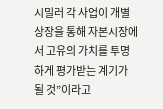시밀러 각 사업이 개별 상장을 통해 자본시장에서 고유의 가치를 투명하게 평가받는 계기가 될 것”이라고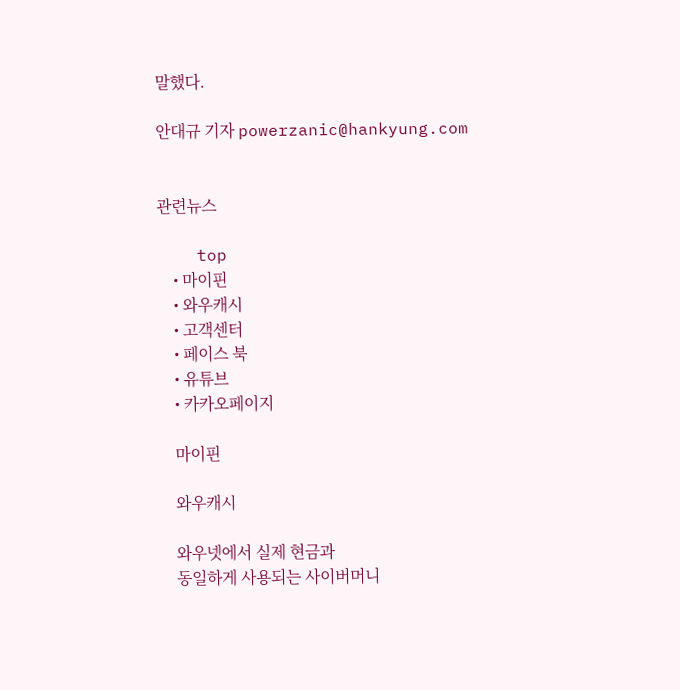말했다.

안대규 기자 powerzanic@hankyung.com


관련뉴스

    top
    • 마이핀
    • 와우캐시
    • 고객센터
    • 페이스 북
    • 유튜브
    • 카카오페이지

    마이핀

    와우캐시

    와우넷에서 실제 현금과
    동일하게 사용되는 사이버머니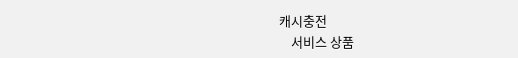캐시충전
    서비스 상품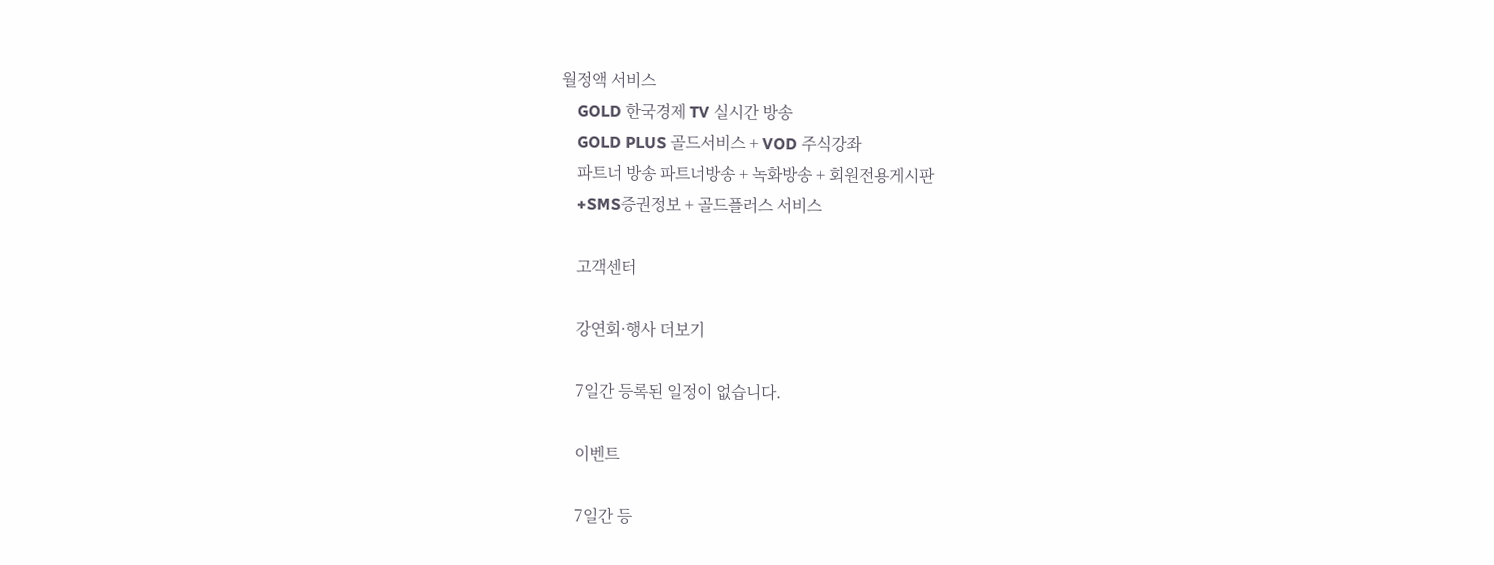월정액 서비스
    GOLD 한국경제 TV 실시간 방송
    GOLD PLUS 골드서비스 + VOD 주식강좌
    파트너 방송 파트너방송 + 녹화방송 + 회원전용게시판
    +SMS증권정보 + 골드플러스 서비스

    고객센터

    강연회·행사 더보기

    7일간 등록된 일정이 없습니다.

    이벤트

    7일간 등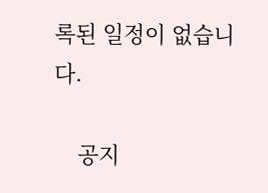록된 일정이 없습니다.

    공지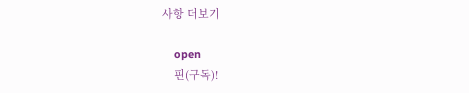사항 더보기

    open
    핀(구독)!